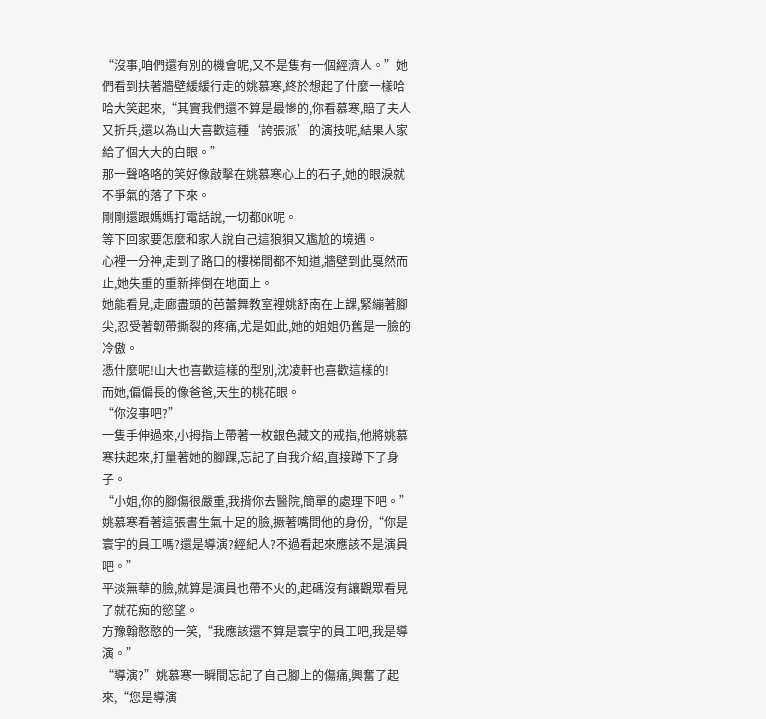“沒事,咱們還有別的機會呢,又不是隻有一個經濟人。”她們看到扶著牆壁緩緩行走的姚慕寒,終於想起了什麼一樣哈哈大笑起來,“其實我們還不算是最慘的,你看慕寒,賠了夫人又折兵,還以為山大喜歡這種‘誇張派’的演技呢,結果人家給了個大大的白眼。”
那一聲咯咯的笑好像敲擊在姚慕寒心上的石子,她的眼淚就不爭氣的落了下來。
剛剛還跟媽媽打電話說,一切都OK呢。
等下回家要怎麼和家人說自己這狼狽又尷尬的境遇。
心裡一分神,走到了路口的樓梯間都不知道,牆壁到此戛然而止,她失重的重新摔倒在地面上。
她能看見,走廊盡頭的芭蕾舞教室裡姚舒南在上課,緊繃著腳尖,忍受著韌帶撕裂的疼痛,尤是如此,她的姐姐仍舊是一臉的冷傲。
憑什麼呢!山大也喜歡這樣的型別,沈凌軒也喜歡這樣的!
而她,偏偏長的像爸爸,天生的桃花眼。
“你沒事吧?”
一隻手伸過來,小拇指上帶著一枚銀色藏文的戒指,他將姚慕寒扶起來,打量著她的腳踝,忘記了自我介紹,直接蹲下了身子。
“小姐,你的腳傷很嚴重,我揹你去醫院,簡單的處理下吧。”
姚慕寒看著這張書生氣十足的臉,撅著嘴問他的身份,“你是寰宇的員工嗎?還是導演?經紀人?不過看起來應該不是演員吧。”
平淡無華的臉,就算是演員也帶不火的,起碼沒有讓觀眾看見了就花痴的慾望。
方豫翰憨憨的一笑,“我應該還不算是寰宇的員工吧,我是導演。”
“導演?”姚慕寒一瞬間忘記了自己腳上的傷痛,興奮了起來,“您是導演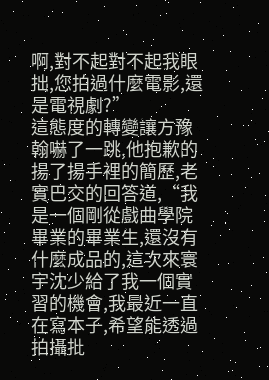啊,對不起對不起我眼拙,您拍過什麼電影,還是電視劇?”
這態度的轉變讓方豫翰嚇了一跳,他抱歉的揚了揚手裡的簡歷,老實巴交的回答道,“我是一個剛從戲曲學院畢業的畢業生,還沒有什麼成品的,這次來寰宇沈少給了我一個實習的機會,我最近一直在寫本子,希望能透過拍攝批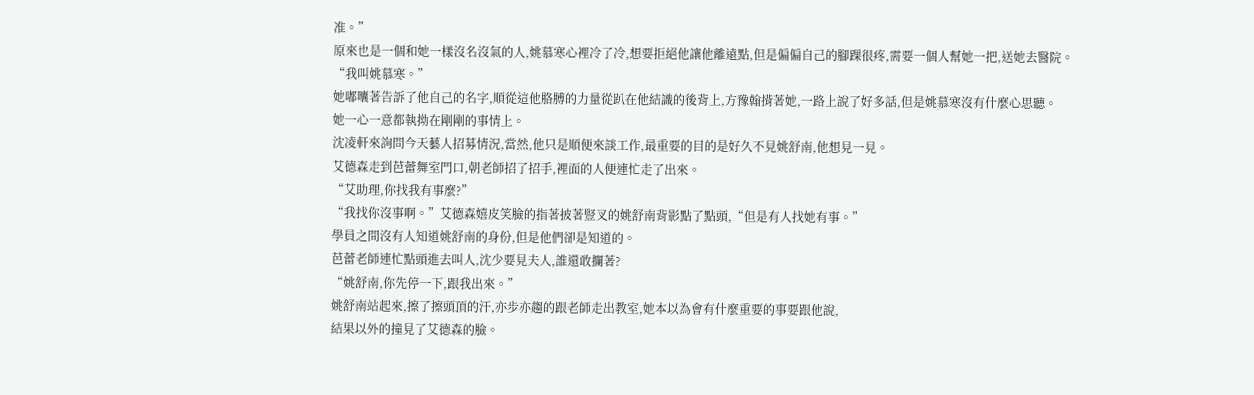准。”
原來也是一個和她一樣沒名沒氣的人,姚慕寒心裡冷了冷,想要拒絕他讓他離遠點,但是偏偏自己的腳踝很疼,需要一個人幫她一把,送她去醫院。
“我叫姚慕寒。”
她嘟囔著告訴了他自己的名字,順從這他胳膊的力量從趴在他結識的後背上,方豫翰揹著她,一路上說了好多話,但是姚慕寒沒有什麼心思聽。
她一心一意都執拗在剛剛的事情上。
沈凌軒來詢問今天藝人招募情況,當然,他只是順便來談工作,最重要的目的是好久不見姚舒南,他想見一見。
艾德森走到芭蕾舞室門口,朝老師招了招手,裡面的人便連忙走了出來。
“艾助理,你找我有事麼?”
“我找你沒事啊。”艾德森嬉皮笑臉的指著披著豎叉的姚舒南背影點了點頭,“但是有人找她有事。”
學員之間沒有人知道姚舒南的身份,但是他們卻是知道的。
芭蕾老師連忙點頭進去叫人,沈少要見夫人,誰還敢攔著?
“姚舒南,你先停一下,跟我出來。”
姚舒南站起來,擦了擦頭頂的汗,亦步亦趨的跟老師走出教室,她本以為會有什麼重要的事要跟他說,
結果以外的撞見了艾德森的臉。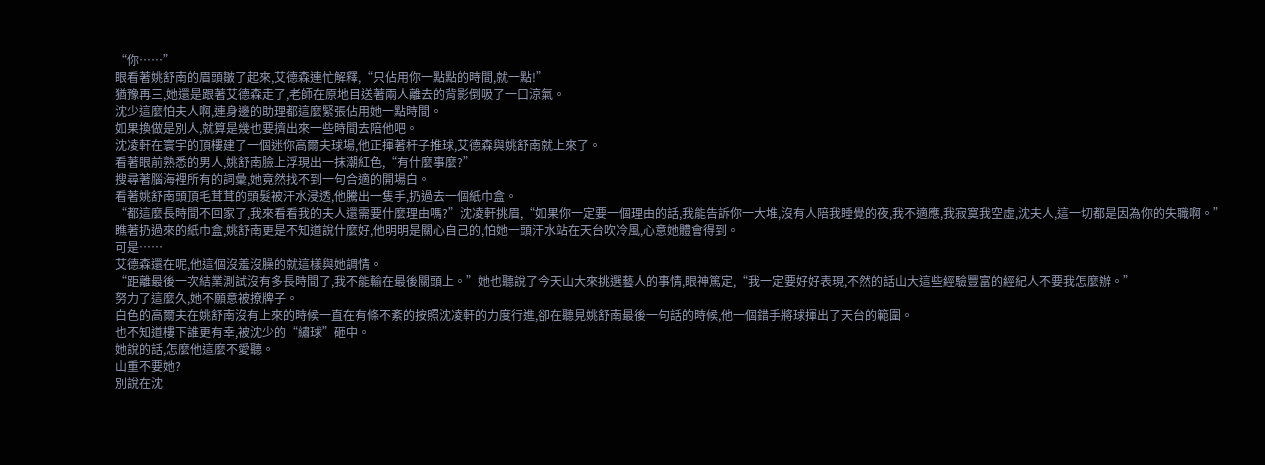“你……”
眼看著姚舒南的眉頭皺了起來,艾德森連忙解釋,“只佔用你一點點的時間,就一點!”
猶豫再三,她還是跟著艾德森走了,老師在原地目送著兩人離去的背影倒吸了一口涼氣。
沈少這麼怕夫人啊,連身邊的助理都這麼緊張佔用她一點時間。
如果換做是別人,就算是幾也要擠出來一些時間去陪他吧。
沈凌軒在寰宇的頂樓建了一個迷你高爾夫球場,他正揮著杆子推球,艾德森與姚舒南就上來了。
看著眼前熟悉的男人,姚舒南臉上浮現出一抹潮紅色,“有什麼事麼?”
搜尋著腦海裡所有的詞彙,她竟然找不到一句合適的開場白。
看著姚舒南頭頂毛茸茸的頭髮被汗水浸透,他騰出一隻手,扔過去一個紙巾盒。
“都這麼長時間不回家了,我來看看我的夫人還需要什麼理由嗎?”沈凌軒挑眉,“如果你一定要一個理由的話,我能告訴你一大堆,沒有人陪我睡覺的夜,我不適應,我寂寞我空虛,沈夫人,這一切都是因為你的失職啊。”
瞧著扔過來的紙巾盒,姚舒南更是不知道說什麼好,他明明是關心自己的,怕她一頭汗水站在天台吹冷風,心意她體會得到。
可是……
艾德森還在呢,他這個沒羞沒臊的就這樣與她調情。
“距離最後一次結業測試沒有多長時間了,我不能輸在最後關頭上。”她也聽說了今天山大來挑選藝人的事情,眼神篤定,“我一定要好好表現,不然的話山大這些經驗豐富的經紀人不要我怎麼辦。”
努力了這麼久,她不願意被撩牌子。
白色的高爾夫在姚舒南沒有上來的時候一直在有條不紊的按照沈凌軒的力度行進,卻在聽見姚舒南最後一句話的時候,他一個錯手將球揮出了天台的範圍。
也不知道樓下誰更有幸,被沈少的“繡球”砸中。
她說的話,怎麼他這麼不愛聽。
山重不要她?
別說在沈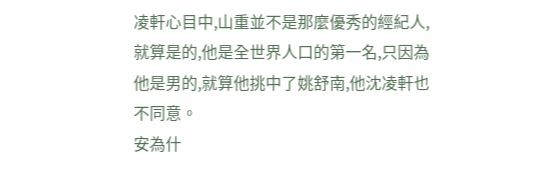凌軒心目中,山重並不是那麼優秀的經紀人,就算是的,他是全世界人口的第一名,只因為他是男的,就算他挑中了姚舒南,他沈凌軒也不同意。
安為什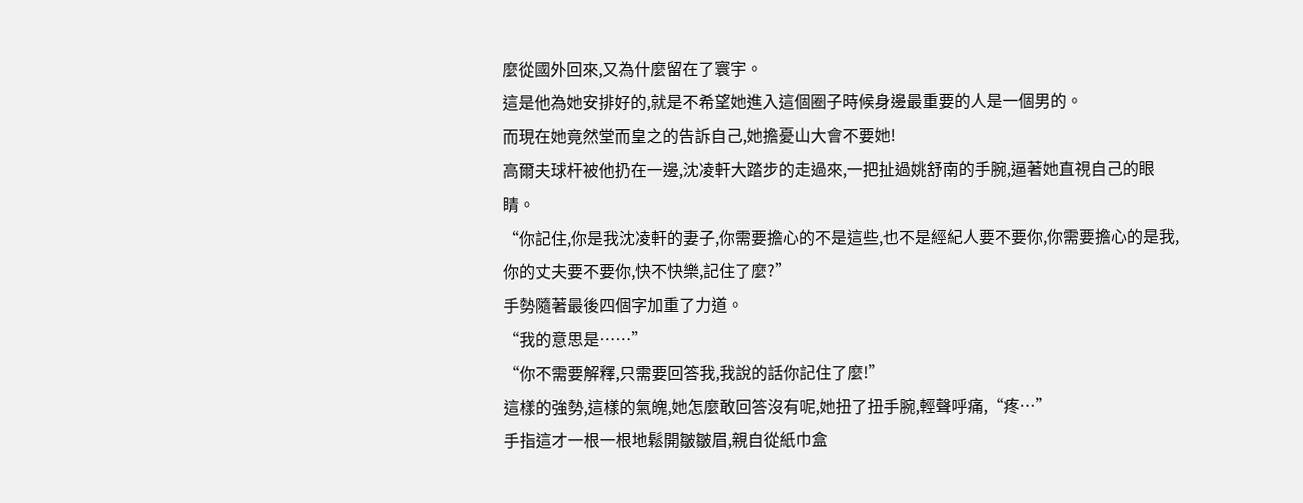麼從國外回來,又為什麼留在了寰宇。
這是他為她安排好的,就是不希望她進入這個圈子時候身邊最重要的人是一個男的。
而現在她竟然堂而皇之的告訴自己,她擔憂山大會不要她!
高爾夫球杆被他扔在一邊,沈凌軒大踏步的走過來,一把扯過姚舒南的手腕,逼著她直視自己的眼睛。
“你記住,你是我沈凌軒的妻子,你需要擔心的不是這些,也不是經紀人要不要你,你需要擔心的是我,你的丈夫要不要你,快不快樂,記住了麼?”
手勢隨著最後四個字加重了力道。
“我的意思是……”
“你不需要解釋,只需要回答我,我說的話你記住了麼!”
這樣的強勢,這樣的氣魄,她怎麼敢回答沒有呢,她扭了扭手腕,輕聲呼痛,“疼…”
手指這才一根一根地鬆開皺皺眉,親自從紙巾盒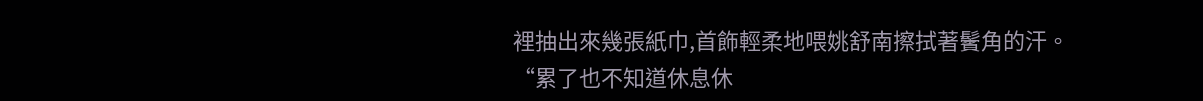裡抽出來幾張紙巾,首飾輕柔地喂姚舒南擦拭著鬢角的汗。
“累了也不知道休息休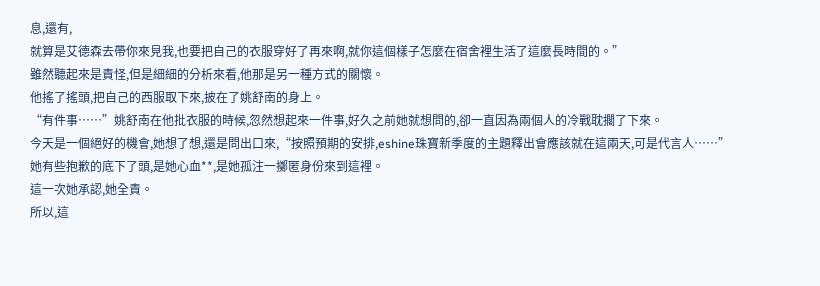息,還有,
就算是艾德森去帶你來見我,也要把自己的衣服穿好了再來啊,就你這個樣子怎麼在宿舍裡生活了這麼長時間的。”
雖然聽起來是責怪,但是細細的分析來看,他那是另一種方式的關懷。
他搖了搖頭,把自己的西服取下來,披在了姚舒南的身上。
“有件事……”姚舒南在他批衣服的時候,忽然想起來一件事,好久之前她就想問的,卻一直因為兩個人的冷戰耽擱了下來。
今天是一個絕好的機會,她想了想,還是問出口來,“按照預期的安排,eshine珠寶新季度的主題釋出會應該就在這兩天,可是代言人……”
她有些抱歉的底下了頭,是她心血**,是她孤注一擲匿身份來到這裡。
這一次她承認,她全責。
所以,這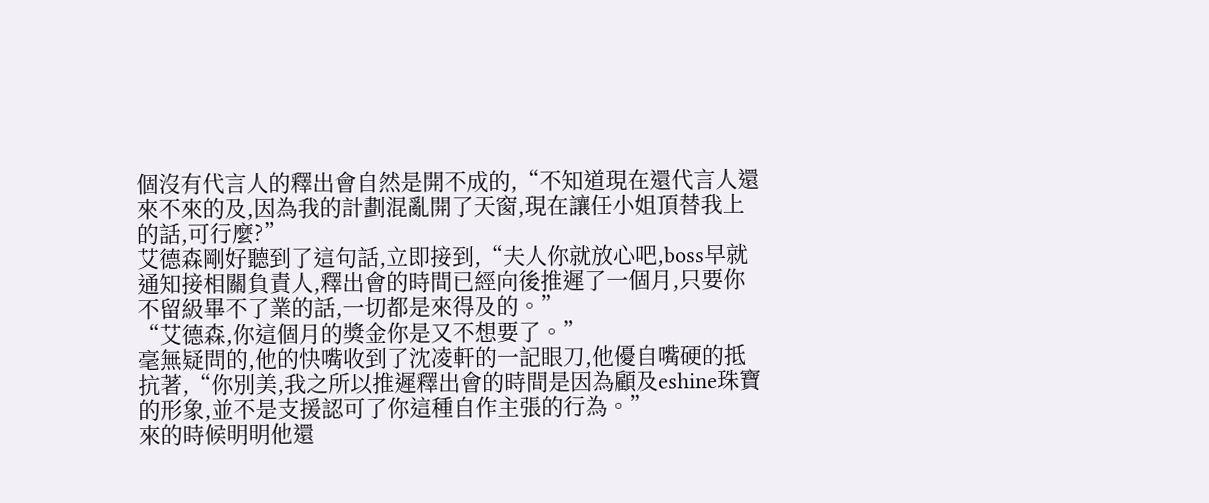個沒有代言人的釋出會自然是開不成的,“不知道現在還代言人還來不來的及,因為我的計劃混亂開了天窗,現在讓任小姐頂替我上的話,可行麼?”
艾德森剛好聽到了這句話,立即接到,“夫人你就放心吧,boss早就通知接相關負責人,釋出會的時間已經向後推遲了一個月,只要你不留級畢不了業的話,一切都是來得及的。”
“艾德森,你這個月的獎金你是又不想要了。”
毫無疑問的,他的快嘴收到了沈凌軒的一記眼刀,他優自嘴硬的抵抗著,“你別美,我之所以推遲釋出會的時間是因為顧及eshine珠寶的形象,並不是支援認可了你這種自作主張的行為。”
來的時候明明他還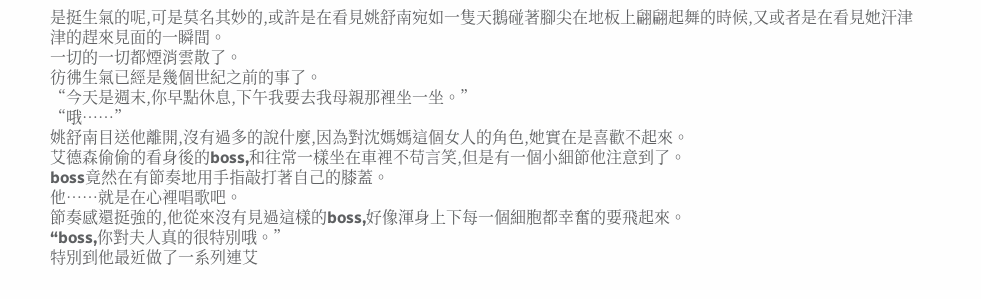是挺生氣的呢,可是莫名其妙的,或許是在看見姚舒南宛如一隻天鵝碰著腳尖在地板上翩翩起舞的時候,又或者是在看見她汗津津的趕來見面的一瞬間。
一切的一切都煙消雲散了。
彷彿生氣已經是幾個世紀之前的事了。
“今天是週末,你早點休息,下午我要去我母親那裡坐一坐。”
“哦……”
姚舒南目送他離開,沒有過多的說什麼,因為對沈媽媽這個女人的角色,她實在是喜歡不起來。
艾德森偷偷的看身後的boss,和往常一樣坐在車裡不苟言笑,但是有一個小細節他注意到了。
boss竟然在有節奏地用手指敲打著自己的膝蓋。
他……就是在心裡唱歌吧。
節奏感還挺強的,他從來沒有見過這樣的boss,好像渾身上下每一個細胞都幸奮的要飛起來。
“boss,你對夫人真的很特別哦。”
特別到他最近做了一系列連艾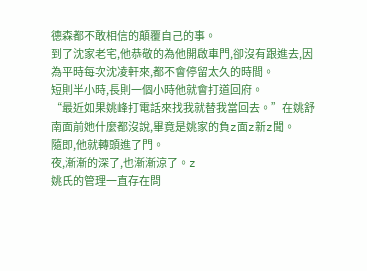德森都不敢相信的顛覆自己的事。
到了沈家老宅,他恭敬的為他開啟車門,卻沒有跟進去,因為平時每次沈凌軒來,都不會停留太久的時間。
短則半小時,長則一個小時他就會打道回府。
“最近如果姚峰打電話來找我就替我當回去。”在姚舒南面前她什麼都沒說,畢竟是姚家的負z面z新z聞。
隨即,他就轉頭進了門。
夜,漸漸的深了,也漸漸涼了。z
姚氏的管理一直存在問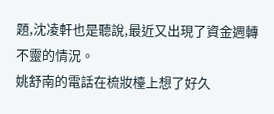題,沈凌軒也是聽說,最近又出現了資金週轉不靈的情況。
姚舒南的電話在梳妝檯上想了好久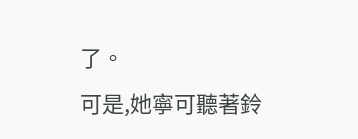了。
可是,她寧可聽著鈴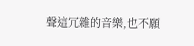聲這冗雜的音樂,也不願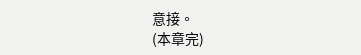意接。
(本章完)